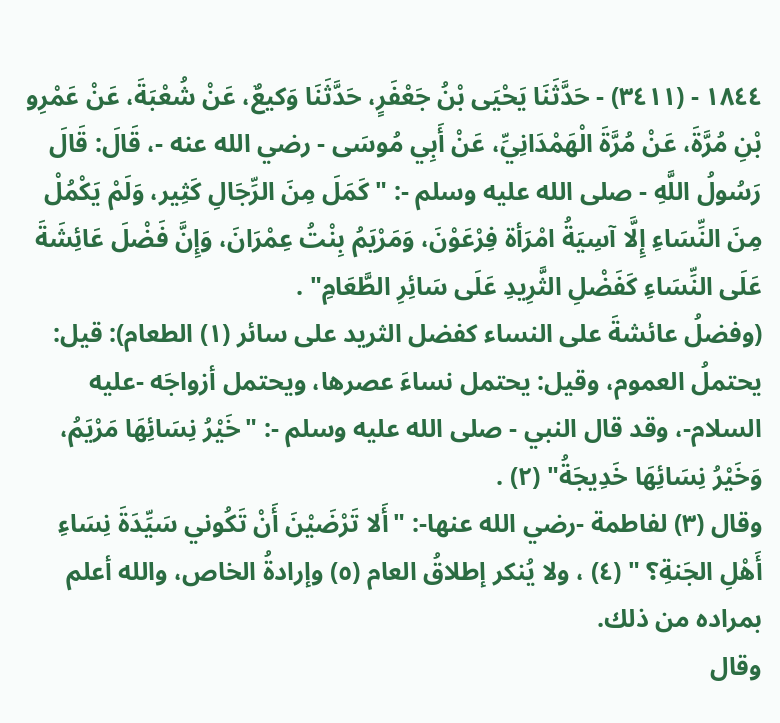١٨٤٤ - (٣٤١١) - حَدَّثَنَا يَحْيَى بْنُ جَعْفَرٍ، حَدَّثَنَا وَكيعٌ، عَنْ شُعْبَةَ، عَنْ عَمْرِو بْنِ مُرَّةَ، عَنْ مُرَّةَ الْهَمْدَانِيِّ، عَنْ أَبِي مُوسَى - رضي الله عنه -، قَالَ: قَالَ رَسُولُ اللَّهِ - صلى الله عليه وسلم -: "كَمَلَ مِنَ الرِّجَالِ كَثِير، وَلَمْ يَكْمُلْ مِنَ النِّسَاءِ إِلَّا آسِيَةُ امْرَأة فِرْعَوْنَ، وَمَرْيَمُ بِنْتُ عِمْرَانَ، وَإِنَّ فَضْلَ عَائِشَةَ عَلَى النِّسَاءِ كَفَضْلِ الثَّرِيدِ عَلَى سَائِرِ الطَّعَامِ" .
(وفضلُ عائشةَ على النساء كفضل الثريد على سائر (١) الطعام): قيل: يحتملُ العموم، وقيل: يحتمل نساءَ عصرها، ويحتمل أزواجَه -عليه السلام-، وقد قال النبي - صلى الله عليه وسلم -: "خَيْرُ نِسَائِهَا مَرْيَمُ، وَخَيْرُ نِسَائِهَا خَدِيجَةُ" (٢) .
وقال (٣) لفاطمة -رضي الله عنها-: "أَلا تَرْضَيْنَ أَنْ تَكُوني سَيِّدَةَ نِسَاءِ أَهْلِ الجَنةِ؟ " (٤) ، ولا يُنكر إطلاقُ العام (٥) وإرادةُ الخاص، والله أعلم بمراده من ذلك.
وقال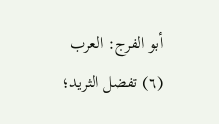أبو الفرج: العرب (٦) تفضل الثريد؛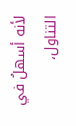لأنه أسهلُ في التناول،